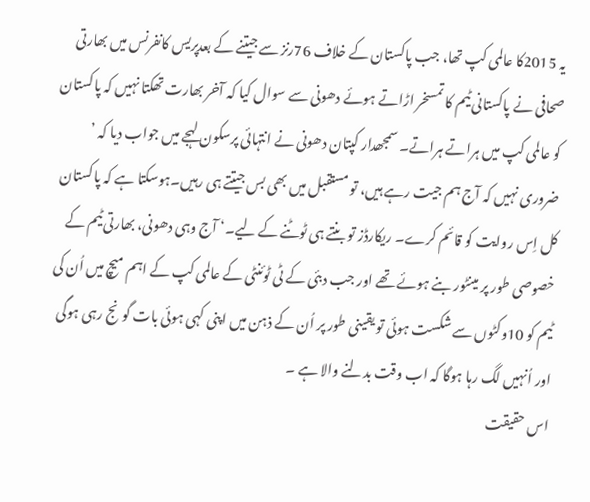یہ 2015کا عالمی کپ تھا، جب پاکستان کے خلاف 76رنز سے جیتنے کے بعدپریس کانفرنس میں بھارتی صحافی نے پاکستانی ٹیم کا تمسخر اڑاتے ہوئے دھونی سے سوال کیا کہ آخر بھارت تھکتا نہیں کہ پاکستان کو عالمی کپ میں ہراتے ہراتے۔ سمجھدار کپتان دھونی نے انتہائی پرسکون لہجے میں جواب دیا کہ ’ ضروری نہیں کہ آج ہم جیت رہے ہیں، تو مستقبل میں بھی بس جیتتے ہی رہیں۔ہوسکتا ہے کہ پاکستان کل اِس روایت کو قائم کرے۔ ریکارڈز تو بنتے ہی ٹوٹنے کے لیے۔‘ آج وہی دھونی، بھارتی ٹیم کے خصوصی طور پر مینٹور بنے ہوئے تھے اور جب دبئی کے ٹی ٹوئنٹی کے عالمی کپ کے اہم میچ میں اُن کی ٹیم کو 10وکٹوں سے شکست ہوئی تو یقینی طور پر اُن کے ذہن میں اپنی کہی ہوئی بات گونج رہی ہوگی اور اُنہیں لگ رہا ہوگا کہ اب وقت بدلنے والا ہے ۔
اس حقیقت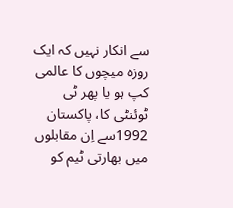سے انکار نہیں کہ ایک روزہ میچوں کا عالمی کپ ہو یا پھر ٹی ٹوئنٹی کا، پاکستان 1992سے اِن مقابلوں میں بھارتی ٹیم کو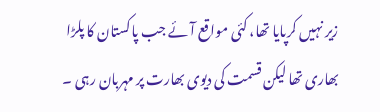زیر نہیں کرپایا تھا، کئی مواقع آئے جب پاکستان کا پلڑا بھاری تھا لیکن قسمت کی دیوی بھارت پر مہربان رہی ۔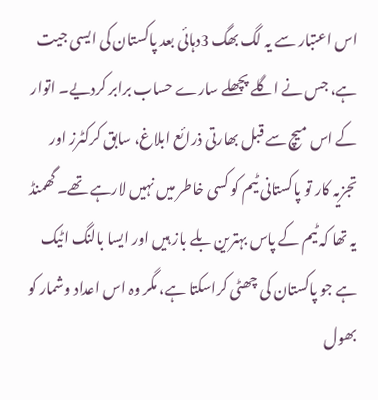اس اعتبار سے یہ لگ بھگ 3دہائی بعد پاکستان کی ایسی جیت ہے، جس نے اگلے پچھلے سارے حساب برابر کردیے۔ اتوار کے اس میچ سے قبل بھارتی ذرائع ابلاغ، سابق کرکٹرز اور تجزیہ کار تو پاکستانی ٹیم کو کسی خاطر میں نہیں لارہے تھے۔ گھمنڈ یہ تھا کہ ٹیم کے پاس بہترین بلے باز ہیں اور ایسا بالنگ اٹیک ہے جو پاکستان کی چھٹی کراسکتا ہے، مگر وہ اس اعداد وشمار کو بھول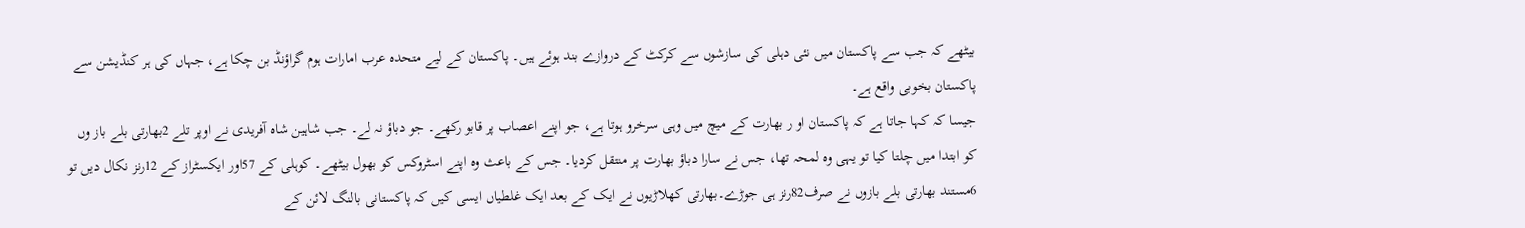بیٹھے کہ جب سے پاکستان میں نئی دہلی کی سازشوں سے کرکٹ کے دروازے بند ہوئے ہیں۔ پاکستان کے لیے متحدہ عرب امارات ہوم گراؤنڈ بن چکا ہے، جہاں کی ہر کنڈیشن سے پاکستان بخوبی واقع ہے۔
جیسا کہ کہا جاتا ہے کہ پاکستان او ر بھارت کے میچ میں وہی سرخرو ہوتا ہے، جو اپنے اعصاب پر قابو رکھے۔ جو دباؤ نہ لے۔ جب شاہین شاہ آفریدی نے اوپر تلے 2بھارتی بلے باز وں کو ابتدا میں چلتا کیا تو یہی وہ لمحہ تھا، جس نے سارا دباؤ بھارت پر منتقل کردیا۔ جس کے باعث وہ اپنے اسٹروکس کو بھول بیٹھے۔ کوہلی کے 57اور ایکسٹراز کے 12رنز نکال دیں تو 6مستند بھارتی بلے بازوں نے صرف82رنز ہی جوڑے۔بھارتی کھلاڑیوں نے ایک کے بعد ایک غلطیاں ایسی کیں کہ پاکستانی بالنگ لائن کے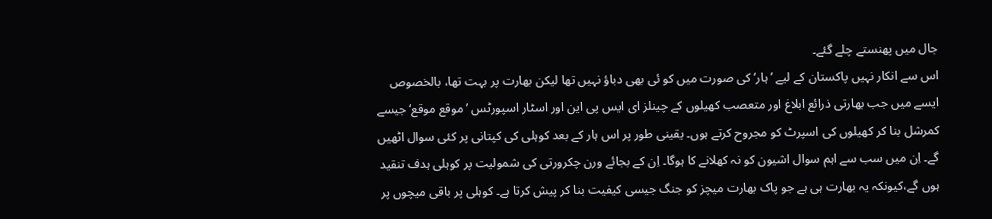جال میں پھنستے چلے گئے۔
اس سے انکار نہیں پاکستان کے لیے ’ہار‘ کی صورت میں کو ئی بھی دباؤ نہیں تھا لیکن بھارت پر بہت تھا، بالخصوص ایسے میں جب بھارتی ذرائع ابلاغ اور متعصب کھیلوں کے چینلز ای ایس پی این اور اسٹار اسپورٹس ’موقع موقع‘ جیسے کمرشل بنا کر کھیلوں کی اسپرٹ کو مجروح کرتے ہوں۔ یقینی طور پر اس ہار کے بعد کوہلی کی کپتانی پر کئی سوال اٹھیں گے۔ اِن میں سب سے اہم سوال اشیون کو نہ کھلانے کا ہوگا۔ اِن کے بجائے ورن چکرورتی کی شمولیت پر کوہلی ہدف تنقید ہوں گے،کیونکہ یہ بھارت ہی ہے جو پاک بھارت میچز کو جنگ جیسی کیفیت بنا کر پیش کرتا ہے۔ کوہلی پر باقی میچوں پر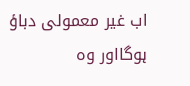اب غیر معمولی دباؤ ہوگااور وہ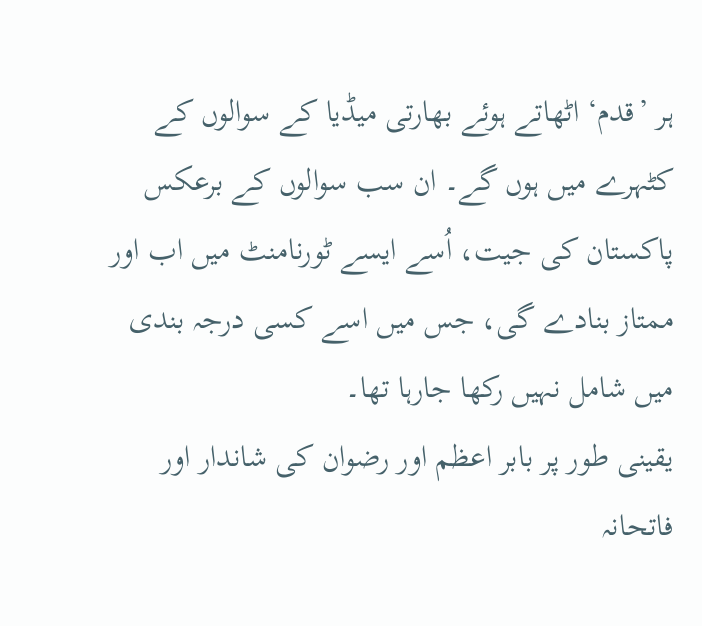ہر ’قدم‘ اٹھاتے ہوئے بھارتی میڈیا کے سوالوں کے کٹہرے میں ہوں گے۔ ان سب سوالوں کے برعکس پاکستان کی جیت، اُسے ایسے ٹورنامنٹ میں اب اور ممتاز بنادے گی، جس میں اسے کسی درجہ بندی میں شامل نہیں رکھا جارہا تھا۔
یقینی طور پر بابر اعظم اور رضوان کی شاندار اور فاتحانہ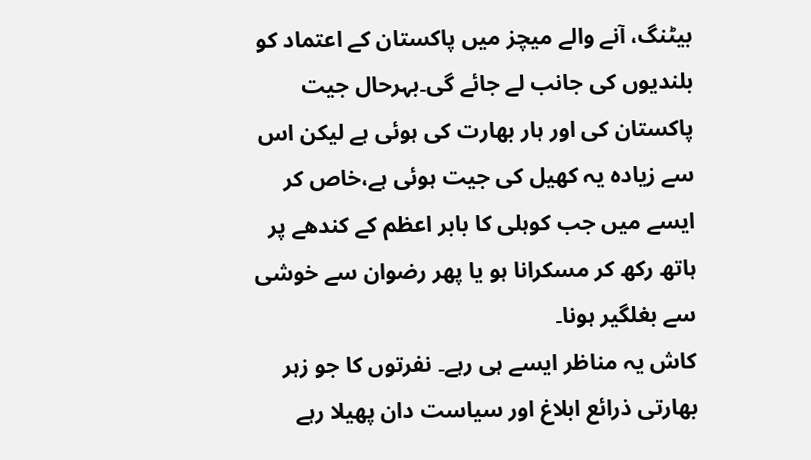بیٹنگ، آنے والے میچز میں پاکستان کے اعتماد کو بلندیوں کی جانب لے جائے گی۔بہرحال جیت پاکستان کی اور ہار بھارت کی ہوئی ہے لیکن اس سے زیادہ یہ کھیل کی جیت ہوئی ہے،خاص کر ایسے میں جب کوہلی کا بابر اعظم کے کندھے پر ہاتھ رکھ کر مسکرانا ہو یا پھر رضوان سے خوشی سے بغلگیر ہونا۔
کاش یہ مناظر ایسے ہی رہے۔ نفرتوں کا جو زہر بھارتی ذرائع ابلاغ اور سیاست دان پھیلا رہے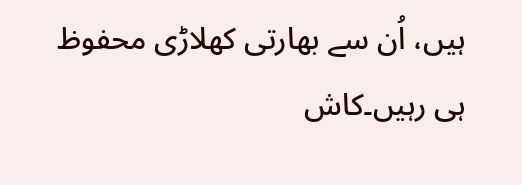ہیں، اُن سے بھارتی کھلاڑی محفوظ ہی رہیں۔کاش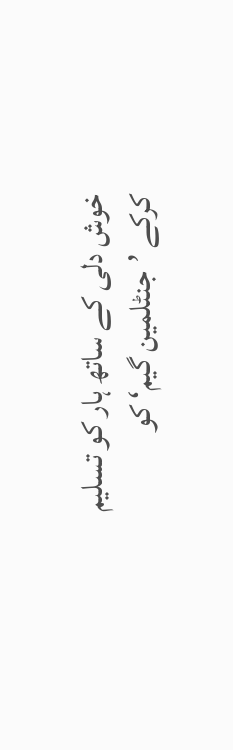خوش دلی کے ساتھ ہار کو تسلیم کرکے ’جنٹلمین گیم‘ کو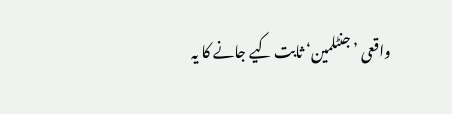واقعی ’جنٹلمین‘ ثابت کیے جانے کا یہ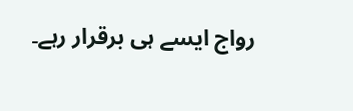رواج ایسے ہی برقرار رہے۔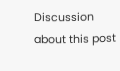Discussion about this post